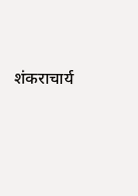शंकराचार्य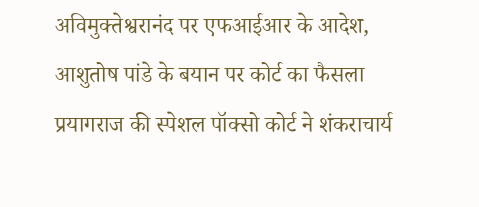अविमुक्तेश्वरानंद पर एफआईआर के आदेश, आशुतोष पांडे के बयान पर कोर्ट का फैसला
प्रयागराज की स्पेशल पॉक्सो कोर्ट ने शंकराचार्य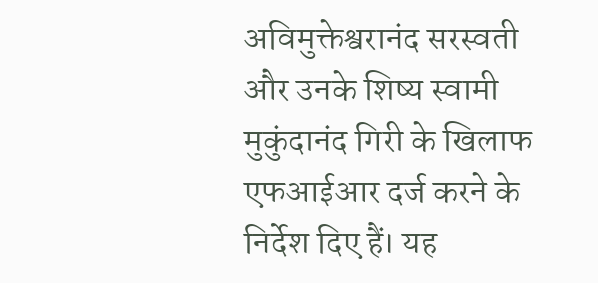अविमुक्तेश्वरानंद सरस्वती और उनके शिष्य स्वामी मुकुंदानंद गिरी के खिलाफ एफआईआर दर्ज करने के निर्देश दिए हैं। यह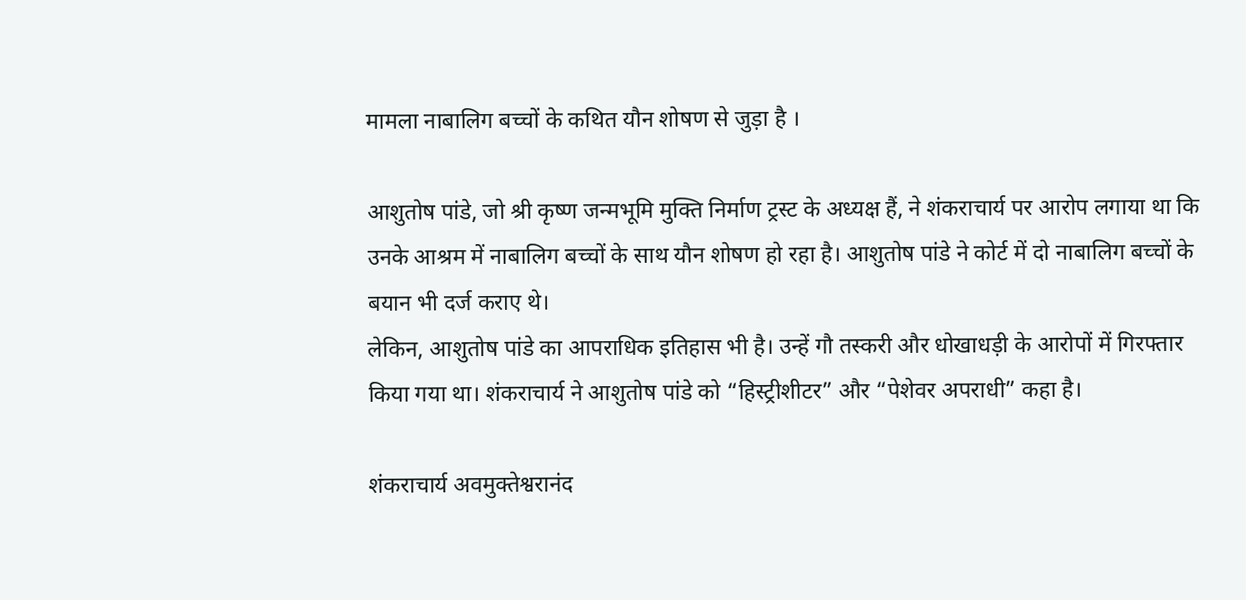मामला नाबालिग बच्चों के कथित यौन शोषण से जुड़ा है ।

आशुतोष पांडे, जो श्री कृष्ण जन्मभूमि मुक्ति निर्माण ट्रस्ट के अध्यक्ष हैं, ने शंकराचार्य पर आरोप लगाया था कि उनके आश्रम में नाबालिग बच्चों के साथ यौन शोषण हो रहा है। आशुतोष पांडे ने कोर्ट में दो नाबालिग बच्चों के बयान भी दर्ज कराए थे।
लेकिन, आशुतोष पांडे का आपराधिक इतिहास भी है। उन्हें गौ तस्करी और धोखाधड़ी के आरोपों में गिरफ्तार किया गया था। शंकराचार्य ने आशुतोष पांडे को “हिस्ट्रीशीटर” और “पेशेवर अपराधी” कहा है।

शंकराचार्य अवमुक्तेश्वरानंद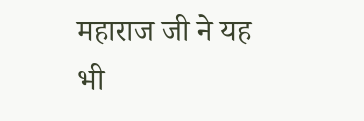महाराज जी ने यह भी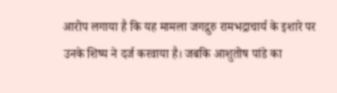आरोप लगाया है कि यह मामला जगद्गुरु रामभद्राचार्य के इशारे पर उनके शिष्य ने दर्ज करवाया है। जबकि आशुतोष पांडे का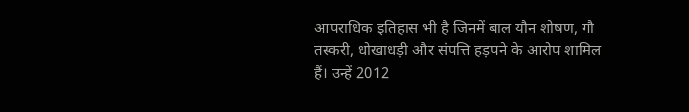आपराधिक इतिहास भी है जिनमें बाल यौन शोषण, गौ तस्करी, धोखाधड़ी और संपत्ति हड़पने के आरोप शामिल हैं। उन्हें 2012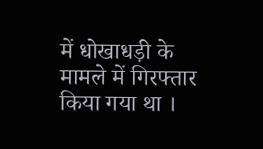में धोखाधड़ी के मामले में गिरफ्तार किया गया था ।